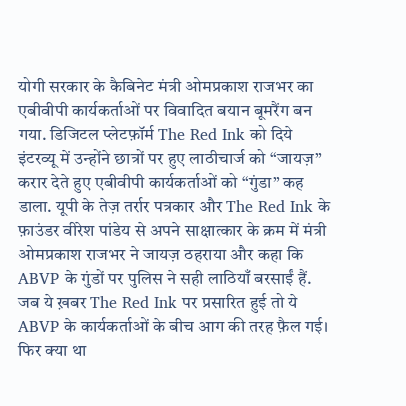योगी सरकार के कैबिनेट मंत्री ओमप्रकाश राजभर का एबीवीपी कार्यकर्ताओं पर विवादित बयान बूमरैंग बन गया. डिजिटल प्लेटफ़ॉर्म The Red Ink को दिये इंटरव्यू में उन्होंने छात्रों पर हुए लाठीचार्ज को “जायज़” करार देते हुए एबीवीपी कार्यकर्ताओं को “गुंडा” कह डाला. यूपी के तेज़ तर्रार पत्रकार और The Red Ink के फ़ाउंडर वीरेश पांडेय से अपने साक्षात्कार के क्रम में मंत्री ओमप्रकाश राजभर ने जायज़ ठहराया और कहा कि ABVP के गुंडों पर पुलिस ने सही लाठियाँ बरसाईं हैं.
जब ये ख़बर The Red Ink पर प्रसारित हुई तो ये ABVP के कार्यकर्ताओं के बीच आग की तरह फ़ैल गई। फिर क्या था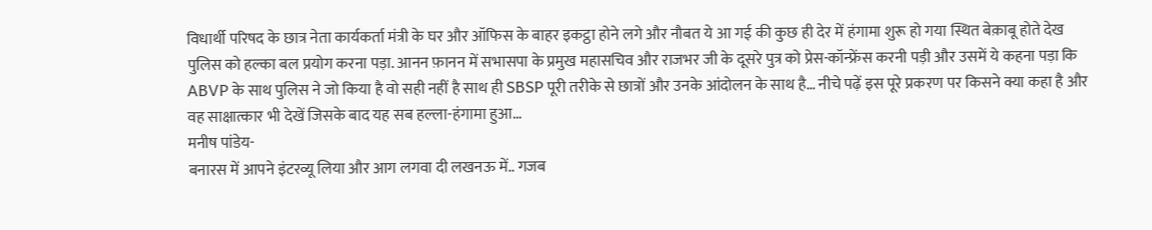विधार्थी परिषद के छात्र नेता कार्यकर्ता मंत्री के घर और ऑफिस के बाहर इकट्ठा होने लगे और नौबत ये आ गई की कुछ ही देर में हंगामा शुरू हो गया स्थित बेक़ाबू होते देख पुलिस को हल्का बल प्रयोग करना पड़ा. आनन फ़ानन में सभासपा के प्रमुख महासचिव और राजभर जी के दूसरे पुत्र को प्रेस-कॉन्फ्रेंस करनी पड़ी और उसमें ये कहना पड़ा कि ABVP के साथ पुलिस ने जो किया है वो सही नहीं है साथ ही SBSP पूरी तरीके से छात्रों और उनके आंदोलन के साथ है… नीचे पढ़ें इस पूरे प्रकरण पर किसने क्या कहा है और वह साक्षात्कार भी देखें जिसके बाद यह सब हल्ला-हंगामा हुआ…
मनीष पांडेय-
बनारस में आपने इंटरव्यू लिया और आग लगवा दी लखनऊ में.. गजब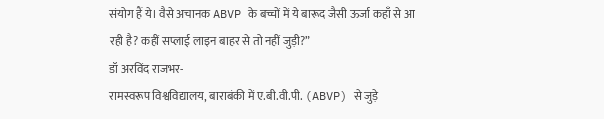संयोग हैं ये। वैसे अचानक ABVP के बच्चों में ये बारूद जैसी ऊर्जा कहाँ से आ रही है? कहीं सप्लाई लाइन बाहर से तो नहीं जुड़ी?”
डॉ अरविंद राजभर-
रामस्वरूप विश्वविद्यालय, बाराबंकी में ए.बी.वी.पी. (ABVP) से जुड़े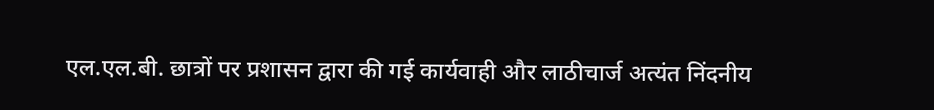एल.एल.बी. छात्रों पर प्रशासन द्वारा की गई कार्यवाही और लाठीचार्ज अत्यंत निंदनीय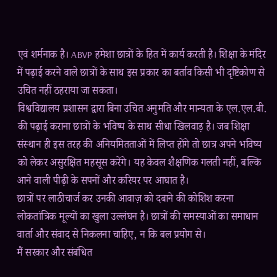एवं शर्मनाक है। ABVP हमेशा छात्रों के हित में कार्य करती है। शिक्षा के मंदिर में पढ़ाई करने वाले छात्रों के साथ इस प्रकार का बर्ताव किसी भी दृष्टिकोण से उचित नहीं ठहराया जा सकता।
विश्वविद्यालय प्रशासन द्वारा बिना उचित अनुमति और मान्यता के एल.एल.बी. की पढ़ाई कराना छात्रों के भविष्य के साथ सीधा खिलवाड़ है। जब शिक्षा संस्थान ही इस तरह की अनियमितताओं में लिप्त होंगे तो छात्र अपने भविष्य को लेकर असुरक्षित महसूस करेंगे। यह केवल शैक्षणिक गलती नहीं, बल्कि आने वाली पीढ़ी के सपनों और करियर पर आघात है।
छात्रों पर लाठीचार्ज कर उनकी आवाज़ को दबाने की कोशिश करना लोकतांत्रिक मूल्यों का खुला उल्लंघन है। छात्रों की समस्याओं का समाधान वार्ता और संवाद से निकलना चाहिए, न कि बल प्रयोग से।
मैं सरकार और संबंधित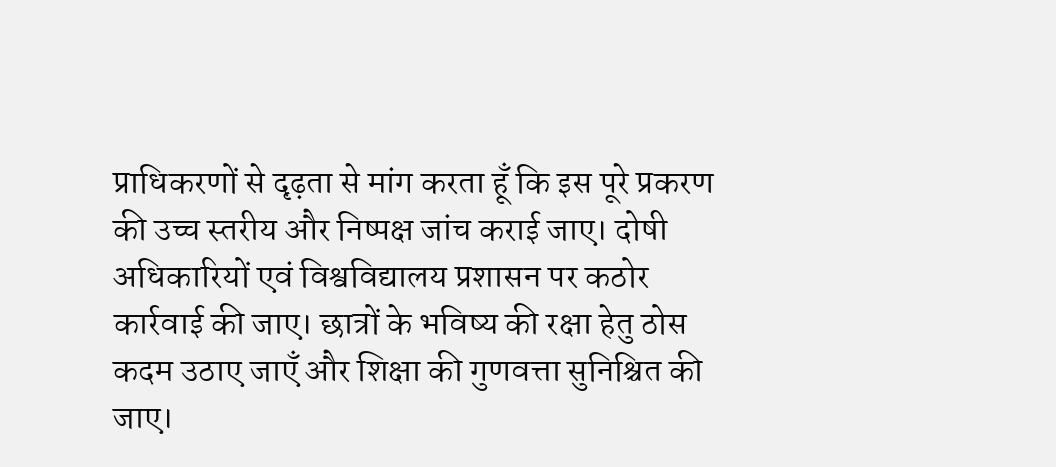प्राधिकरणों से दृढ़ता से मांग करता हूँ कि इस पूरे प्रकरण की उच्च स्तरीय और निष्पक्ष जांच कराई जाए। दोषी अधिकारियों एवं विश्वविद्यालय प्रशासन पर कठोर कार्रवाई की जाए। छात्रों के भविष्य की रक्षा हेतु ठोस कदम उठाए जाएँ और शिक्षा की गुणवत्ता सुनिश्चित की जाए।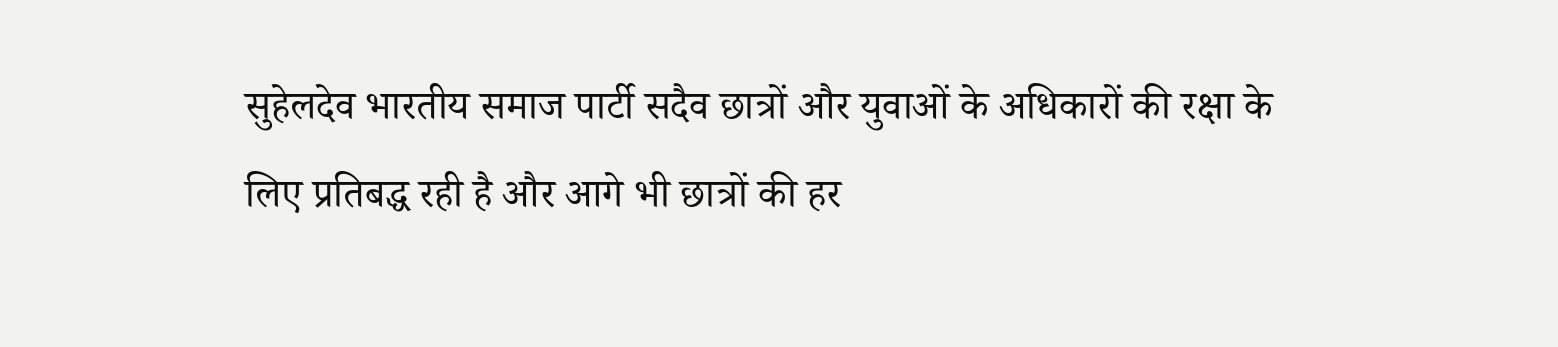सुहेलदेव भारतीय समाज पार्टी सदैव छात्रों और युवाओं के अधिकारों की रक्षा के लिए प्रतिबद्ध रही है और आगे भी छात्रों की हर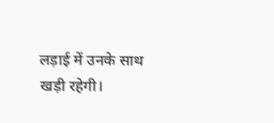लड़ाई में उनके साथ खड़ी रहेगी।